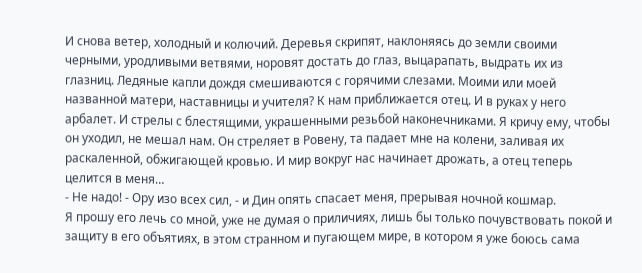И снова ветер, холодный и колючий. Деревья скрипят, наклоняясь до земли своими черными, уродливыми ветвями, норовят достать до глаз, выцарапать, выдрать их из глазниц. Ледяные капли дождя смешиваются с горячими слезами. Моими или моей названной матери, наставницы и учителя? К нам приближается отец. И в руках у него арбалет. И стрелы с блестящими, украшенными резьбой наконечниками. Я кричу ему, чтобы он уходил, не мешал нам. Он стреляет в Ровену, та падает мне на колени, заливая их раскаленной, обжигающей кровью. И мир вокруг нас начинает дрожать, а отец теперь целится в меня…
- Не надо! - Ору изо всех сил, - и Дин опять спасает меня, прерывая ночной кошмар.
Я прошу его лечь со мной, уже не думая о приличиях, лишь бы только почувствовать покой и защиту в его объятиях, в этом странном и пугающем мире, в котором я уже боюсь сама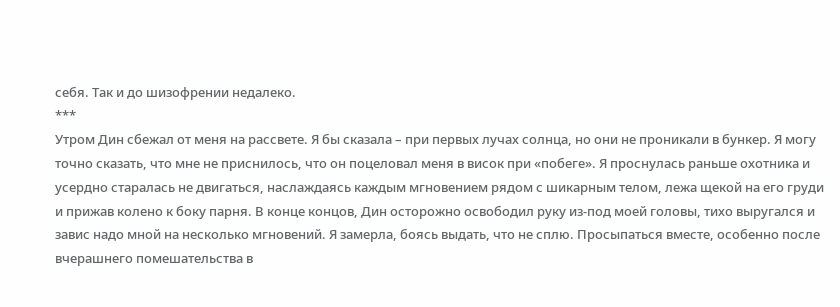себя. Так и до шизофрении недалеко.
***
Утром Дин сбежал от меня на рассвете. Я бы сказала – при первых лучах солнца, но они не проникали в бункер. Я могу точно сказать, что мне не приснилось, что он поцеловал меня в висок при «побеге». Я проснулась раньше охотника и усердно старалась не двигаться, наслаждаясь каждым мгновением рядом с шикарным телом, лежа щекой на его груди и прижав колено к боку парня. В конце концов, Дин осторожно освободил руку из-под моей головы, тихо выругался и завис надо мной на несколько мгновений. Я замерла, боясь выдать, что не сплю. Просыпаться вместе, особенно после вчерашнего помешательства в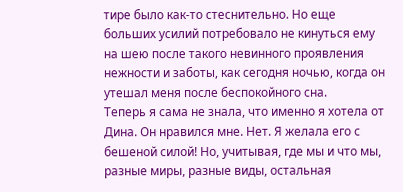тире было как-то стеснительно. Но еще больших усилий потребовало не кинуться ему на шею после такого невинного проявления нежности и заботы, как сегодня ночью, когда он утешал меня после беспокойного сна.
Теперь я сама не знала, что именно я хотела от Дина. Он нравился мне. Нет. Я желала его с бешеной силой! Но, учитывая, где мы и что мы, разные миры, разные виды, остальная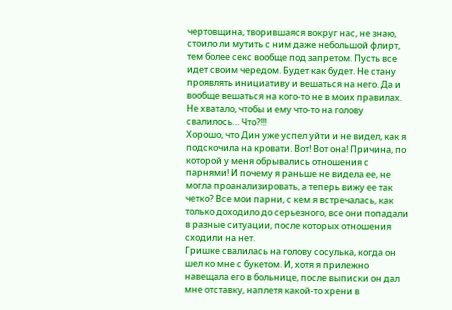чертовщина, творившаяся вокруг нас, не знаю, стоило ли мутить с ним даже небольшой флирт, тем более секс вообще под запретом. Пусть все идет своим чередом. Будет как будет. Не стану проявлять инициативу и вешаться на него. Да и вообще вешаться на кого-то не в моих правилах. Не хватало, чтобы и ему что-то на голову свалилось… Что?!!!
Хорошо, что Дин уже успел уйти и не видел, как я подскочила на кровати. Вот! Вот она! Причина, по которой у меня обрывались отношения с парнями! И почему я раньше не видела ее, не могла проанализировать, а теперь вижу ее так четко? Все мои парни, с кем я встречалась, как только доходило до серьезного, все они попадали в разные ситуации, после которых отношения сходили на нет.
Гришке свалилась на голову сосулька, когда он шел ко мне с букетом. И, хотя я прилежно навещала его в больнице, после выписки он дал мне отставку, наплетя какой-то хрени в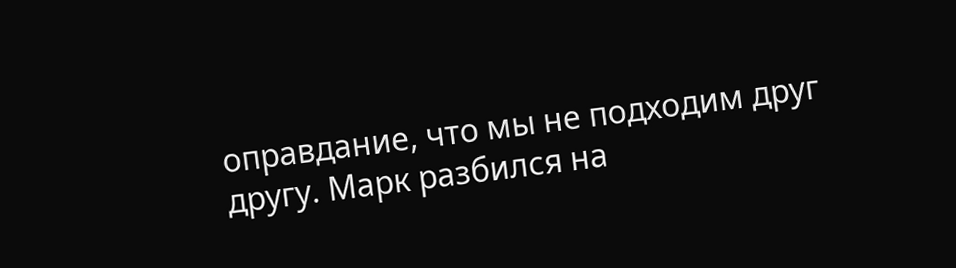оправдание, что мы не подходим друг другу. Марк разбился на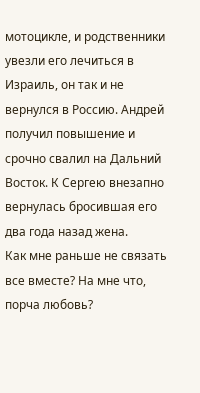мотоцикле, и родственники увезли его лечиться в Израиль, он так и не вернулся в Россию. Андрей получил повышение и срочно свалил на Дальний Восток. К Сергею внезапно вернулась бросившая его два года назад жена.
Как мне раньше не связать все вместе? На мне что, порча любовь?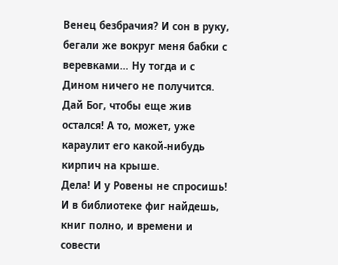Венец безбрачия? И сон в руку, бегали же вокруг меня бабки с веревками… Ну тогда и с Дином ничего не получится. Дай Бог, чтобы еще жив остался! А то, может, уже караулит его какой-нибудь кирпич на крыше.
Дела! И у Ровены не спросишь! И в библиотеке фиг найдешь, книг полно, и времени и совести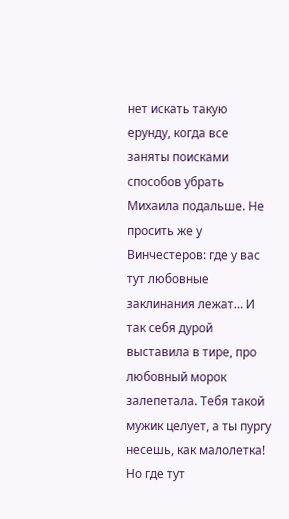нет искать такую ерунду, когда все заняты поисками способов убрать Михаила подальше. Не просить же у Винчестеров: где у вас тут любовные заклинания лежат… И так себя дурой выставила в тире, про любовный морок залепетала. Тебя такой мужик целует, а ты пургу несешь, как малолетка! Но где тут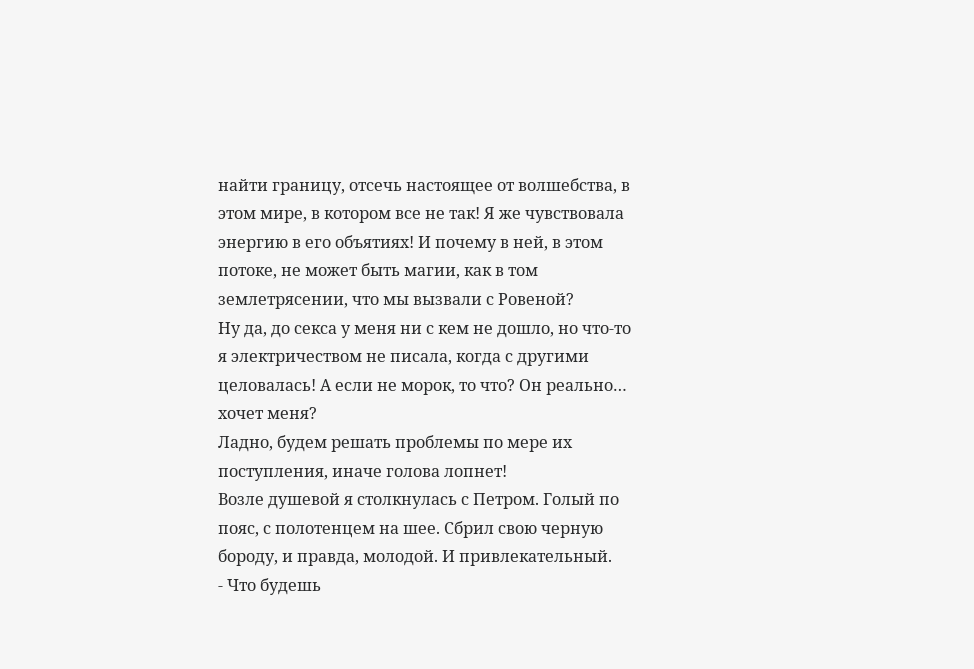найти границу, отсечь настоящее от волшебства, в этом мире, в котором все не так! Я же чувствовала энергию в его объятиях! И почему в ней, в этом потоке, не может быть магии, как в том землетрясении, что мы вызвали с Ровеной?
Ну да, до секса у меня ни с кем не дошло, но что-то я электричеством не писала, когда с другими целовалась! А если не морок, то что? Он реально… хочет меня?
Ладно, будем решать проблемы по мере их поступления, иначе голова лопнет!
Возле душевой я столкнулась с Петром. Голый по пояс, с полотенцем на шее. Сбрил свою черную бороду, и правда, молодой. И привлекательный.
- Что будешь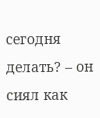сегодня делать? – он сиял как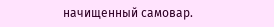начищенный самовар.